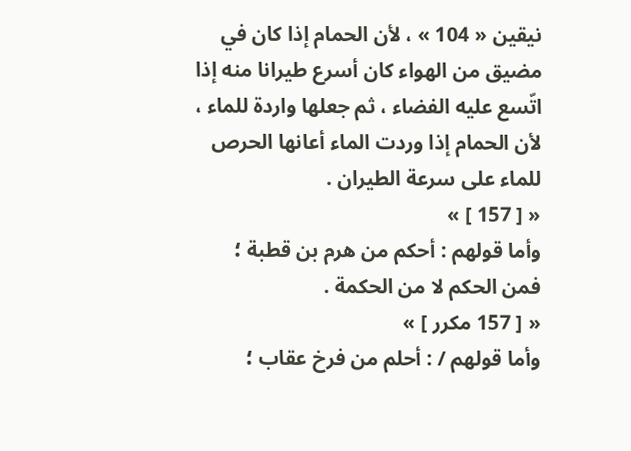نيقين « 104 » ، لأن الحمام إذا كان في مضيق من الهواء كان أسرع طيرانا منه إذا اتّسع عليه الفضاء ، ثم جعلها واردة للماء ، لأن الحمام إذا وردت الماء أعانها الحرص للماء على سرعة الطيران .
« [ 157 ] »
وأما قولهم : أحكم من هرم بن قطبة ؛
فمن الحكم لا من الحكمة .
« [ 157 مكرر ] »
وأما قولهم / : أحلم من فرخ عقاب ؛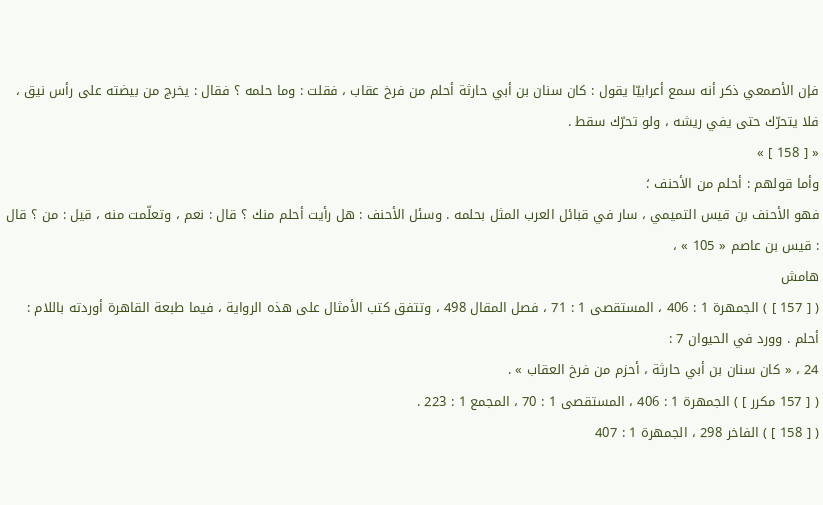فإن الأصمعي ذكر أنه سمع أعرابيّا يقول : كان سنان بن أبي حارثة أحلم من فرخ عقاب ، فقلت : وما حلمه ؟ فقال : يخرج من بيضته على رأس نيق ، فلا يتحرّك حتى يفي ريشه ، ولو تحرّك سقط .
« [ 158 ] »
وأما قولهم : أحلم من الأحنف ؛
فهو الأحنف بن قيس التميمي ، سار في قبائل العرب المثل بحلمه . وسئل الأحنف : هل رأيت أحلم منك ؟ قال : نعم ، وتعلّمت منه ، قيل : من ؟ قال : قيس بن عاصم « 105 » ،
هامش
( [ 157 ] ) الجمهرة 1 : 406 ، المستقصى 1 : 71 ، فصل المقال 498 ، وتتفق كتب الأمثال على هذه الرواية ، فيما طبعة القاهرة أوردته باللام : أحلم . وورد في الحيوان 7 :
24 ، « كان سنان بن أبي حارثة ، أحزم من فرخ العقاب » .
( [ 157 مكرر ] ) الجمهرة 1 : 406 ، المستقصى 1 : 70 ، المجمع 1 : 223 .
( [ 158 ] ) الفاخر 298 ، الجمهرة 1 : 407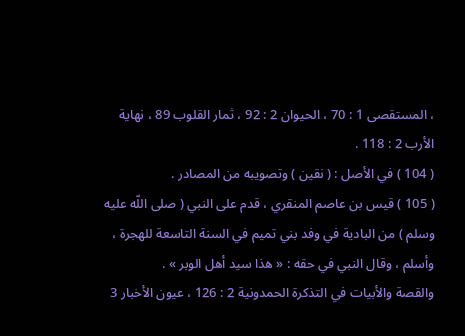، المستقصى 1 : 70 ، الحيوان 2 : 92 ، ثمار القلوب 89 ، نهاية الأرب 2 : 118 .
( 104 ) في الأصل : ( نقين ) وتصويبه من المصادر .
( 105 ) قيس بن عاصم المنقري ، قدم على النبي ( صلى اللّه عليه وسلم ) من البادية في وفد بني تميم في السنة التاسعة للهجرة ، وأسلم ، وقال النبي في حقه : « هذا سيد أهل الوبر » .
والقصة والأبيات في التذكرة الحمدونية 2 : 126 ، عيون الأخبار 3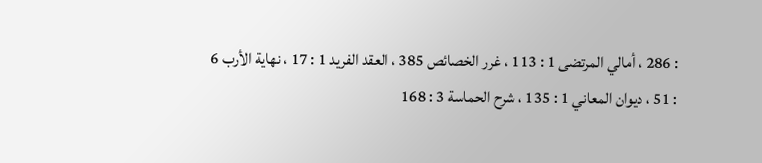: 286 ، أمالي المرتضى 1 : 113 ، غرر الخصائص 385 ، العقد الفريد 1 : 17 ، نهاية الأرب 6 : 51 ، ديوان المعاني 1 : 135 ، شرح الحماسة 3 : 168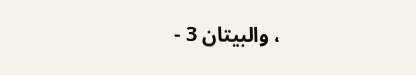، والبيتان 3 -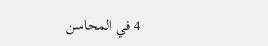4 في المحاسن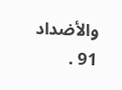والأضداد 91 .